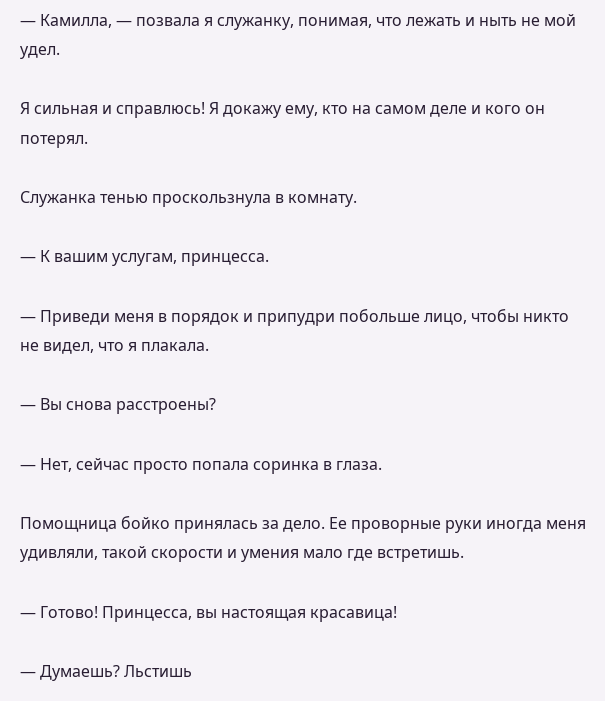— Камилла, — позвала я служанку, понимая, что лежать и ныть не мой удел.

Я сильная и справлюсь! Я докажу ему, кто на самом деле и кого он потерял.

Служанка тенью проскользнула в комнату.

— К вашим услугам, принцесса.

— Приведи меня в порядок и припудри побольше лицо, чтобы никто не видел, что я плакала.

— Вы снова расстроены?

— Нет, сейчас просто попала соринка в глаза.

Помощница бойко принялась за дело. Ее проворные руки иногда меня удивляли, такой скорости и умения мало где встретишь.

— Готово! Принцесса, вы настоящая красавица!

— Думаешь? Льстишь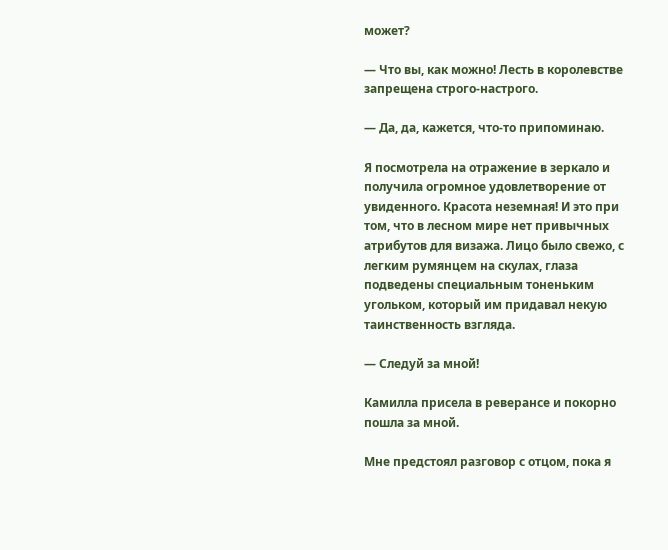может?

— Что вы, как можно! Лесть в королевстве запрещена строго-настрого.

— Да, да, кажется, что-то припоминаю.

Я посмотрела на отражение в зеркало и получила огромное удовлетворение от увиденного. Красота неземная! И это при том, что в лесном мире нет привычных атрибутов для визажа. Лицо было свежо, с легким румянцем на скулах, глаза подведены специальным тоненьким угольком, который им придавал некую таинственность взгляда.

— Следуй за мной!

Камилла присела в реверансе и покорно пошла за мной.

Мне предстоял разговор с отцом, пока я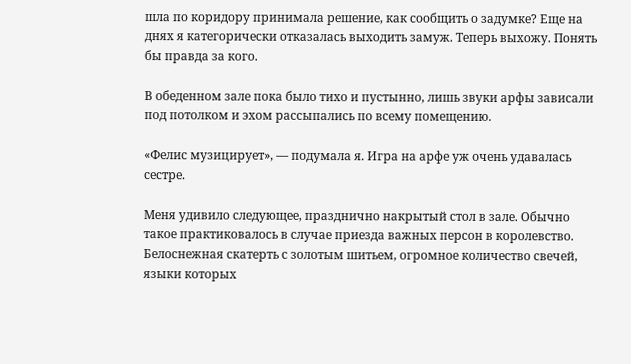шла по коридору принимала решение, как сообщить о задумке? Еще на днях я категорически отказалась выходить замуж. Теперь выхожу. Понять бы правда за кого.

В обеденном зале пока было тихо и пустынно, лишь звуки арфы зависали под потолком и эхом рассыпались по всему помещению.

«Фелис музицирует», — подумала я. Игра на арфе уж очень удавалась сестре.

Меня удивило следующее, празднично накрытый стол в зале. Обычно такое практиковалось в случае приезда важных персон в королевство. Белоснежная скатерть с золотым шитьем, огромное количество свечей, языки которых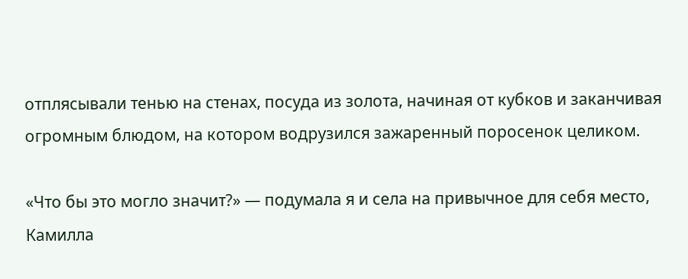отплясывали тенью на стенах, посуда из золота, начиная от кубков и заканчивая огромным блюдом, на котором водрузился зажаренный поросенок целиком.

«Что бы это могло значит?» — подумала я и села на привычное для себя место, Камилла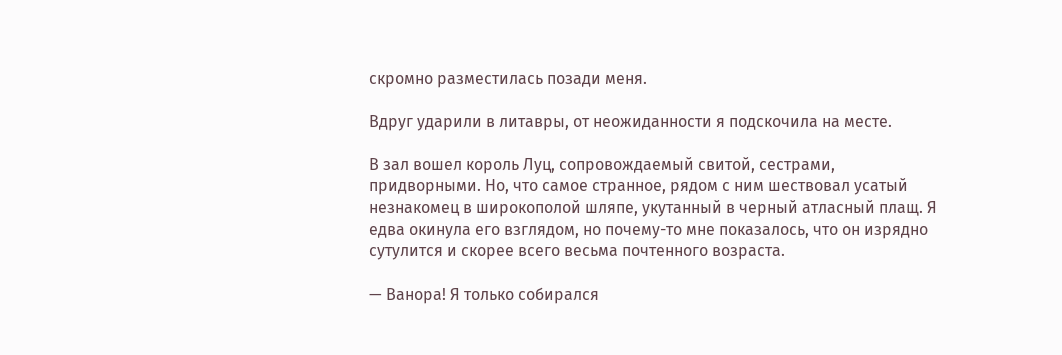скромно разместилась позади меня.

Вдруг ударили в литавры, от неожиданности я подскочила на месте.

В зал вошел король Луц, сопровождаемый свитой, сестрами, придворными. Но, что самое странное, рядом с ним шествовал усатый незнакомец в широкополой шляпе, укутанный в черный атласный плащ. Я едва окинула его взглядом, но почему-то мне показалось, что он изрядно сутулится и скорее всего весьма почтенного возраста.

— Ванора! Я только собирался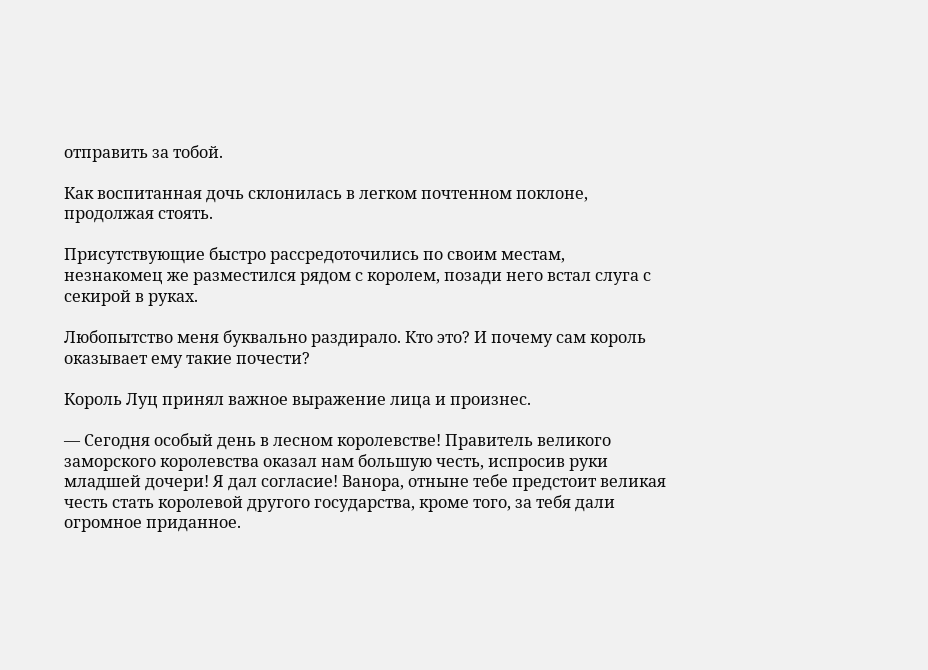отправить за тобой.

Как воспитанная дочь склонилась в легком почтенном поклоне, продолжая стоять.

Присутствующие быстро рассредоточились по своим местам, незнакомец же разместился рядом с королем, позади него встал слуга с секирой в руках.

Любопытство меня буквально раздирало. Кто это? И почему сам король оказывает ему такие почести?

Король Луц принял важное выражение лица и произнес.

— Сегодня особый день в лесном королевстве! Правитель великого заморского королевства оказал нам большую честь, испросив руки младшей дочери! Я дал согласие! Ванора, отныне тебе предстоит великая честь стать королевой другого государства, кроме того, за тебя дали огромное приданное.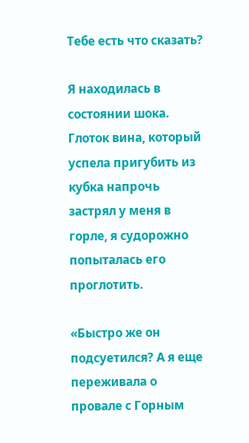Тебе есть что сказать?

Я находилась в состоянии шока. Глоток вина, который успела пригубить из кубка напрочь застрял у меня в горле, я судорожно попыталась его проглотить.

«Быстро же он подсуетился? А я еще переживала о провале с Горным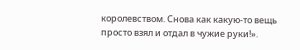королевством. Снова как какую-то вещь просто взял и отдал в чужие руки!».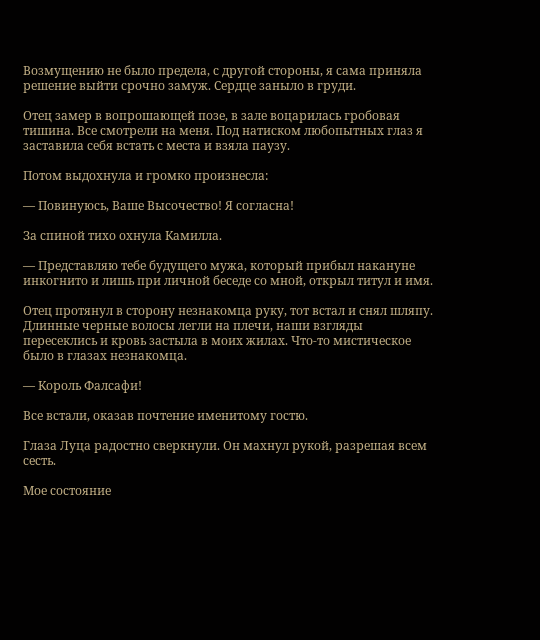Возмущению не было предела, с другой стороны, я сама приняла решение выйти срочно замуж. Сердце заныло в груди.

Отец замер в вопрошающей позе, в зале воцарилась гробовая тишина. Все смотрели на меня. Под натиском любопытных глаз я заставила себя встать с места и взяла паузу.

Потом выдохнула и громко произнесла:

— Повинуюсь, Ваше Высочество! Я согласна!

За спиной тихо охнула Камилла.

— Представляю тебе будущего мужа, который прибыл накануне инкогнито и лишь при личной беседе со мной, открыл титул и имя.

Отец протянул в сторону незнакомца руку, тот встал и снял шляпу. Длинные черные волосы легли на плечи, наши взгляды пересеклись и кровь застыла в моих жилах. Что-то мистическое было в глазах незнакомца.

— Король Фалсафи!

Все встали, оказав почтение именитому гостю.

Глаза Луца радостно сверкнули. Он махнул рукой, разрешая всем сесть.

Мое состояние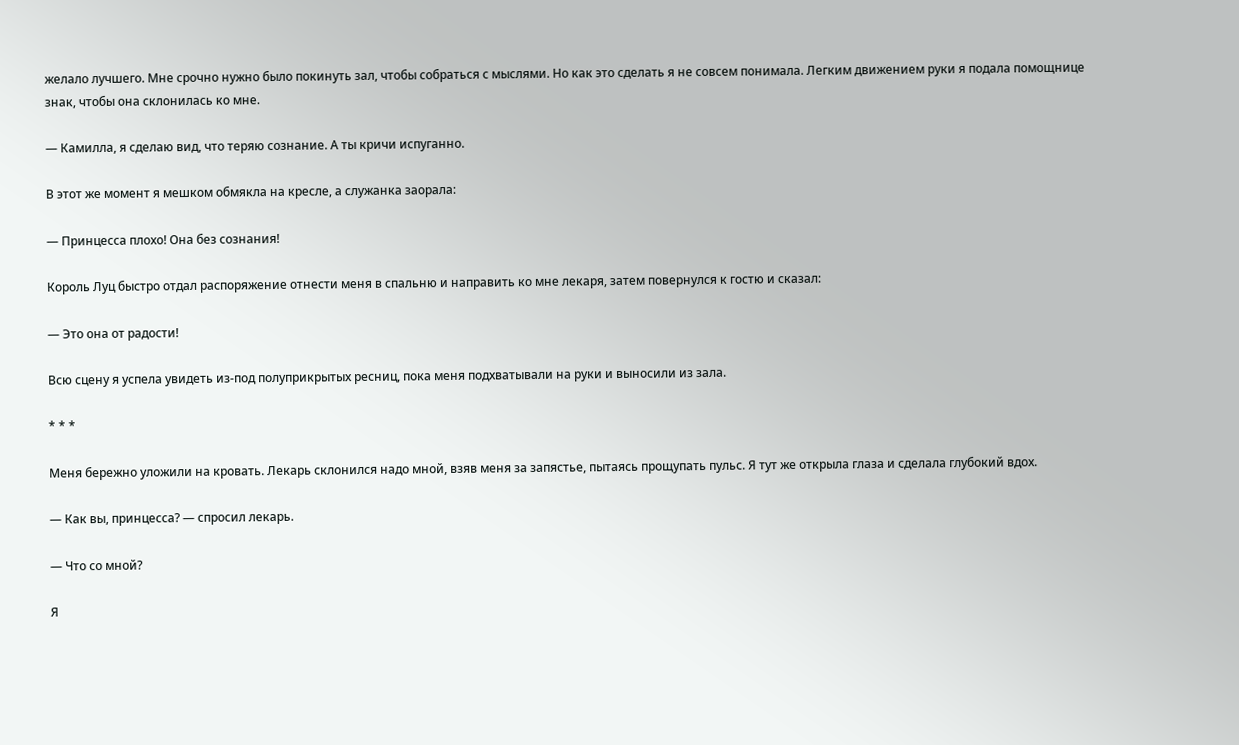желало лучшего. Мне срочно нужно было покинуть зал, чтобы собраться с мыслями. Но как это сделать я не совсем понимала. Легким движением руки я подала помощнице знак, чтобы она склонилась ко мне.

— Камилла, я сделаю вид, что теряю сознание. А ты кричи испуганно.

В этот же момент я мешком обмякла на кресле, а служанка заорала:

— Принцесса плохо! Она без сознания!

Король Луц быстро отдал распоряжение отнести меня в спальню и направить ко мне лекаря, затем повернулся к гостю и сказал:

— Это она от радости!

Всю сцену я успела увидеть из-под полуприкрытых ресниц, пока меня подхватывали на руки и выносили из зала.

* * *

Меня бережно уложили на кровать. Лекарь склонился надо мной, взяв меня за запястье, пытаясь прощупать пульс. Я тут же открыла глаза и сделала глубокий вдох.

— Как вы, принцесса? — спросил лекарь.

— Что со мной?

Я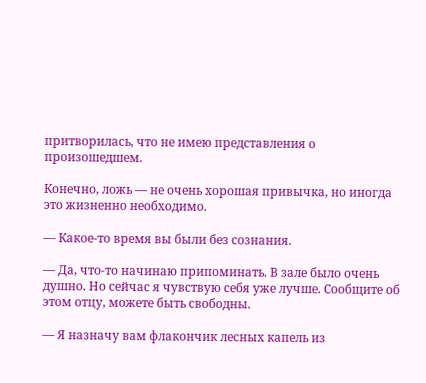притворилась, что не имею представления о произошедшем.

Конечно, ложь — не очень хорошая привычка, но иногда это жизненно необходимо.

— Какое-то время вы были без сознания.

— Да, что-то начинаю припоминать. В зале было очень душно. Но сейчас я чувствую себя уже лучше. Сообщите об этом отцу, можете быть свободны.

— Я назначу вам флакончик лесных капель из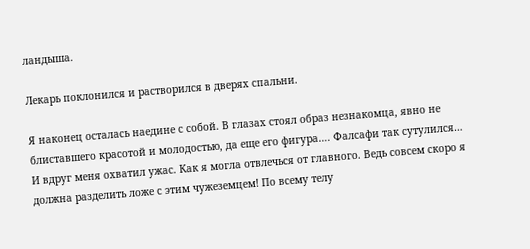ландыша.

Лекарь поклонился и растворился в дверях спальни.

Я наконец осталась наедине с собой. В глазах стоял образ незнакомца, явно не блиставшего красотой и молодостью, да еще его фигура…. Фалсафи так сутулился… И вдруг меня охватил ужас. Как я могла отвлечься от главного. Ведь совсем скоро я должна разделить ложе с этим чужеземцем! По всему телу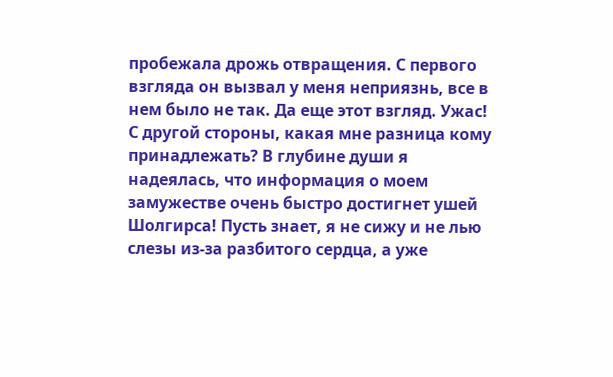пробежала дрожь отвращения. С первого взгляда он вызвал у меня неприязнь, все в нем было не так. Да еще этот взгляд. Ужас! С другой стороны, какая мне разница кому принадлежать? В глубине души я надеялась, что информация о моем замужестве очень быстро достигнет ушей Шолгирса! Пусть знает, я не сижу и не лью слезы из-за разбитого сердца, а уже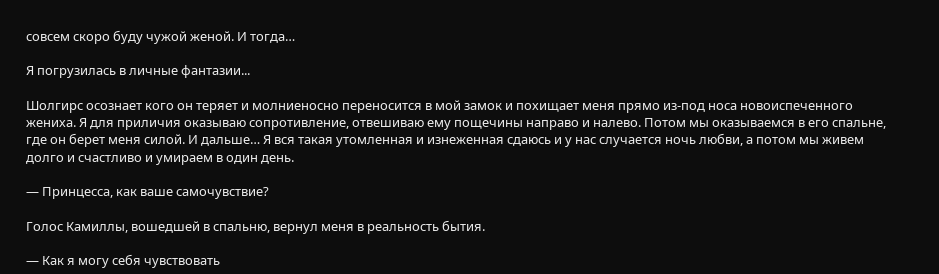совсем скоро буду чужой женой. И тогда…

Я погрузилась в личные фантазии...

Шолгирс осознает кого он теряет и молниеносно переносится в мой замок и похищает меня прямо из-под носа новоиспеченного жениха. Я для приличия оказываю сопротивление, отвешиваю ему пощечины направо и налево. Потом мы оказываемся в его спальне, где он берет меня силой. И дальше… Я вся такая утомленная и изнеженная сдаюсь и у нас случается ночь любви, а потом мы живем долго и счастливо и умираем в один день.

— Принцесса, как ваше самочувствие?

Голос Камиллы, вошедшей в спальню, вернул меня в реальность бытия.

— Как я могу себя чувствовать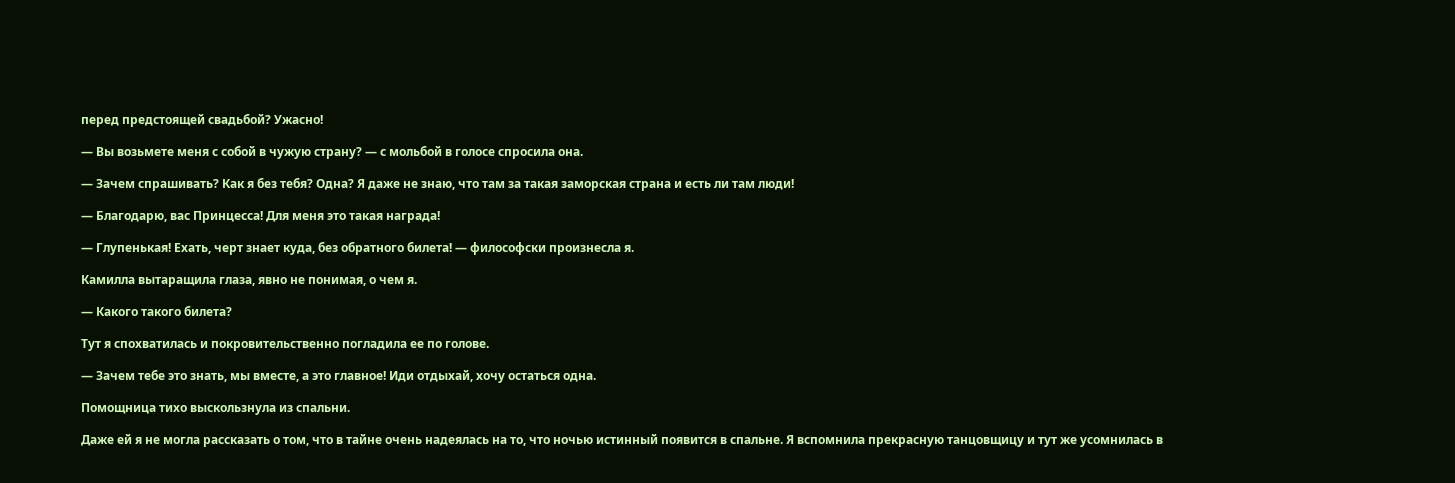перед предстоящей свадьбой? Ужасно!

— Вы возьмете меня с собой в чужую страну? — с мольбой в голосе спросила она.

— Зачем спрашивать? Как я без тебя? Одна? Я даже не знаю, что там за такая заморская страна и есть ли там люди!

— Благодарю, вас Принцесса! Для меня это такая награда!

— Глупенькая! Ехать, черт знает куда, без обратного билета! — философски произнесла я.

Камилла вытаращила глаза, явно не понимая, о чем я.

— Какого такого билета?

Тут я спохватилась и покровительственно погладила ее по голове.

— Зачем тебе это знать, мы вместе, а это главное! Иди отдыхай, хочу остаться одна.

Помощница тихо выскользнула из спальни.

Даже ей я не могла рассказать о том, что в тайне очень надеялась на то, что ночью истинный появится в спальне. Я вспомнила прекрасную танцовщицу и тут же усомнилась в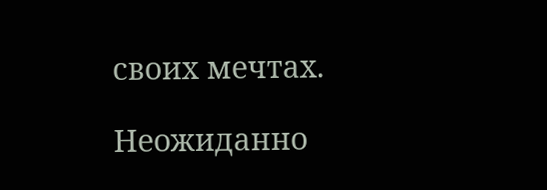своих мечтах.

Неожиданно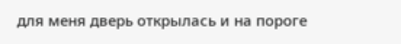для меня дверь открылась и на пороге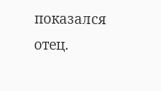показался отец.